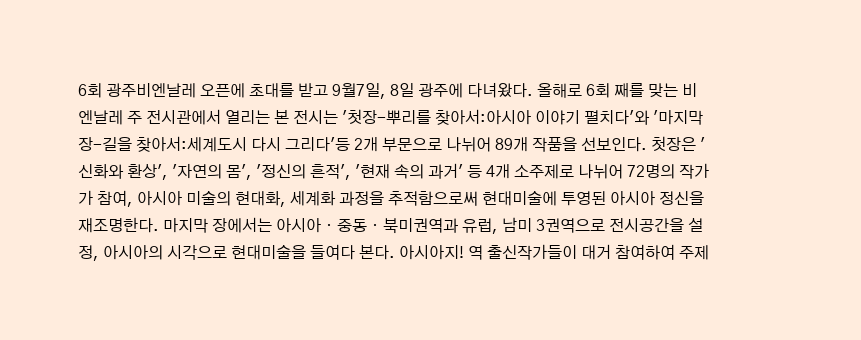6회 광주비엔날레 오픈에 초대를 받고 9월7일, 8일 광주에 다녀왔다. 올해로 6회 째를 맞는 비엔날레 주 전시관에서 열리는 본 전시는 '첫장-뿌리를 찾아서:아시아 이야기 펼치다'와 '마지막 장-길을 찾아서:세계도시 다시 그리다'등 2개 부문으로 나뉘어 89개 작품을 선보인다. 첫장은 '신화와 환상', '자연의 몸', '정신의 흔적', '현재 속의 과거' 등 4개 소주제로 나뉘어 72명의 작가가 참여, 아시아 미술의 현대화, 세계화 과정을 추적함으로써 현대미술에 투영된 아시아 정신을 재조명한다. 마지막 장에서는 아시아ㆍ중동ㆍ북미권역과 유럽, 남미 3권역으로 전시공간을 설정, 아시아의 시각으로 현대미술을 들여다 본다. 아시아지! 역 출신작가들이 대거 참여하여 주제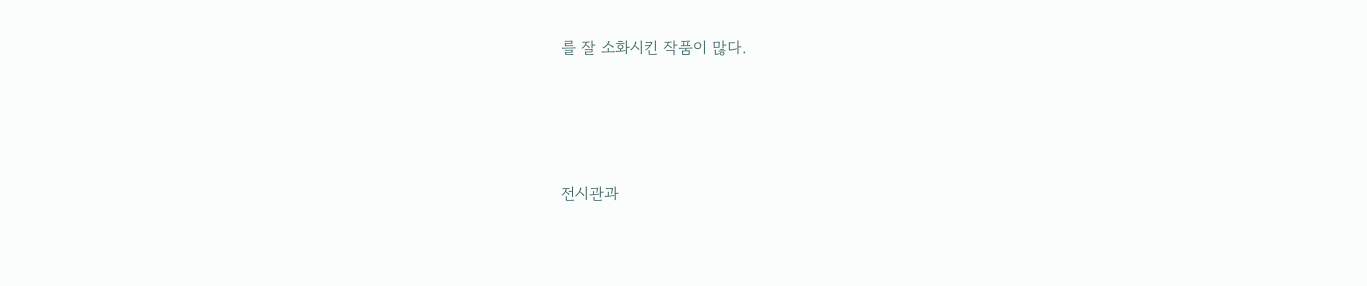를 잘 소화시킨 작품이 많다.





전시관과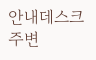안내데스크 주변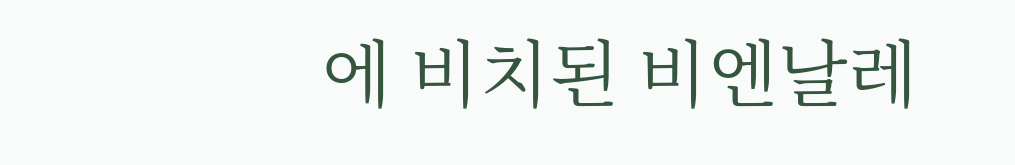에 비치된 비엔날레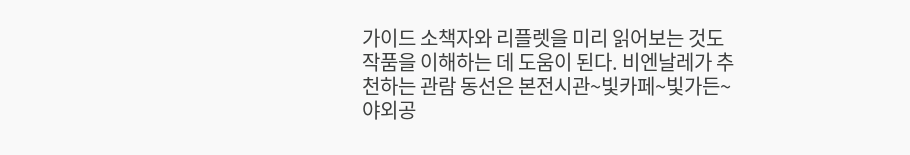가이드 소책자와 리플렛을 미리 읽어보는 것도 작품을 이해하는 데 도움이 된다. 비엔날레가 추천하는 관람 동선은 본전시관~빛카페~빛가든~야외공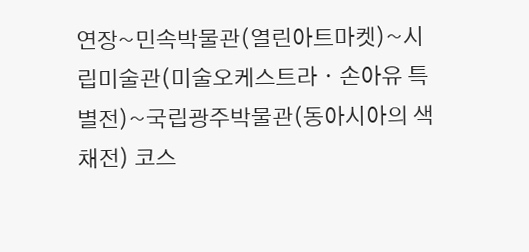연장~민속박물관(열린아트마켓)~시립미술관(미술오케스트라ㆍ손아유 특별전)~국립광주박물관(동아시아의 색채전) 코스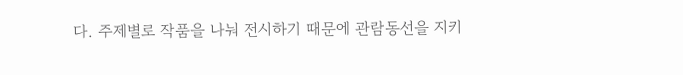다. 주제별로 작품을 나눠 전시하기 때문에 관람동선을 지키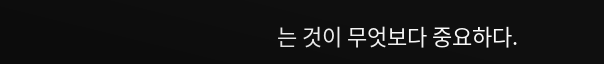는 것이 무엇보다 중요하다.